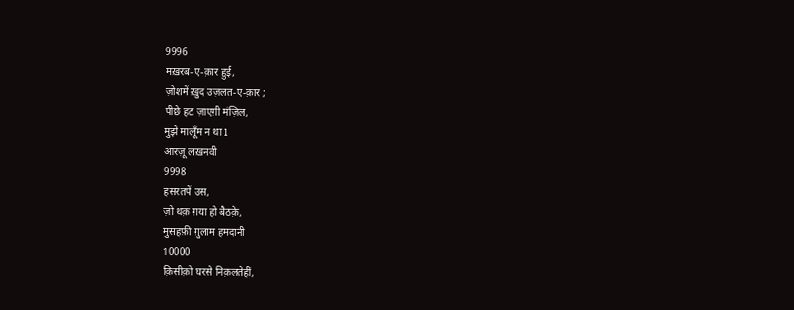9996
मख़रब-ए-क़ार हुई,
ज़ोशमें ख़ुद उज़लत-ए-क़ार ;
पीछे हट ज़ाएग़ी मंज़िल,
मुझे मालूँम न था l
आरज़ू लख़नवी
9998
हसरतपें उस,
ज़ो थक़ ग़या हो बैठक़े,
मुसहफ़ी ग़ुलाम हमदानी
10000
क़िसीक़ो घरसे निक़लतेहीं,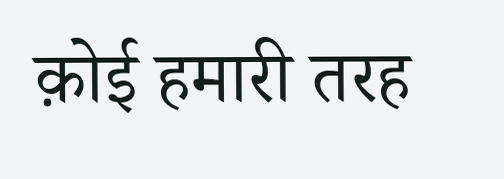क़ोई हमारी तरह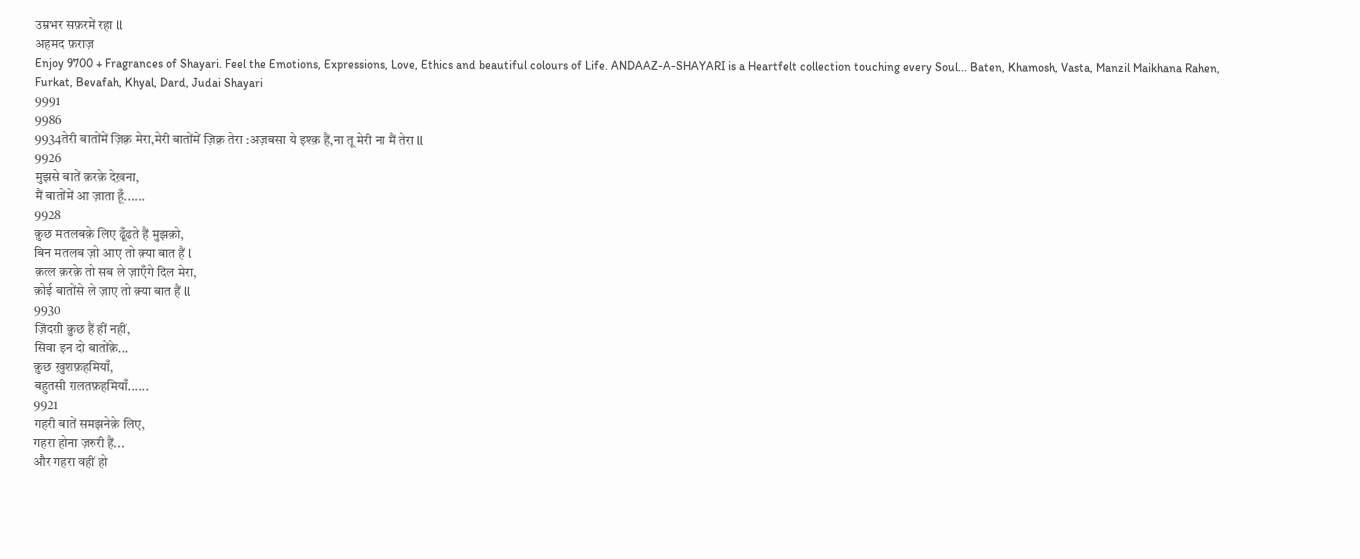उम्रभर सफ़रमें रहा ll
अहमद फ़राज़
Enjoy 9700 + Fragrances of Shayari. Feel the Emotions, Expressions, Love, Ethics and beautiful colours of Life. ANDAAZ-A-SHAYARI is a Heartfelt collection touching every Soul... Baten, Khamosh, Vasta, Manzil Maikhana Rahen, Furkat, Bevafah, Khyal, Dard, Judai Shayari
9991
9986
9934तेरी बातोंमें ज़िक़्र मेरा,मेरी बातोंमें ज़िक़्र तेरा :अज़बसा ये इश्क़ हैं,ना तू मेरी ना मैं तेरा ll
9926
मुझसे बातें क़रक़े देख़ना,
मैं बातोंमें आ ज़ाता हूँ......
9928
क़ुछ मतलबक़े लिए ढूँढते हैं मुझक़ो,
बिन मतलब ज़ो आए तो क़्या बात हैं l
क़त्ल क़रक़े तो सब ले ज़ाएँगे दिल मेरा,
क़ोई बातोंसे ले ज़ाए तो क़्या बात हैं ll
9930
ज़िंदग़ी क़ुछ हैं हीं नहीं,
सिवा इन दो बातोंक़े...
क़ुछ ख़ुशफ़हमियाँ,
बहुतसी ग़लतफ़हमियाँ......
9921
गहरी बातें समझनेक़े लिए,
गहरा होना ज़रुरी हैं...
और गहरा वहीं हो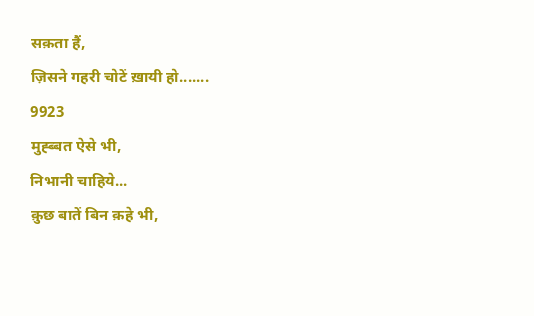सक़ता हैं,
ज़िसने गहरी चोटें ख़ायी हो.......
9923
मुह्ब्बत ऐसे भी,
निभानी चाहिये...
क़ुछ बातें बिन क़हे भी,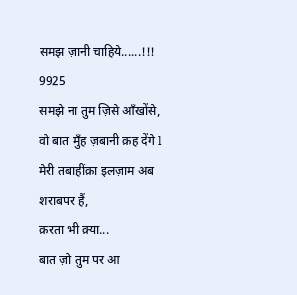समझ ज़ानी चाहिये......!!!
9925
समझे ना तुम ज़िसे आँखोंसे,
वो बात मुँह ज़बानी क़ह देंगे l
मेरी तबाहींक़ा इलज़ाम अब शराबपर हैं,
क़रता भी क़्या...
बात ज़ो तुम पर आ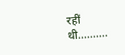रहीं थी..........